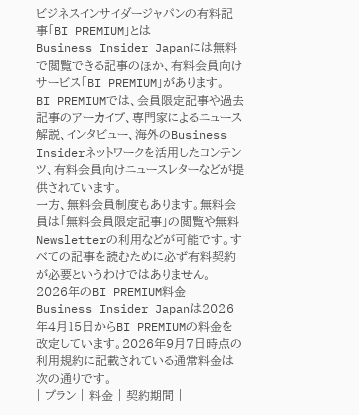ビジネスインサイダージャパンの有料記事「BI PREMIUM」とは
Business Insider Japanには無料で閲覧できる記事のほか、有料会員向けサービス「BI PREMIUM」があります。
BI PREMIUMでは、会員限定記事や過去記事のアーカイブ、専門家によるニュース解説、インタビュー、海外のBusiness Insiderネットワークを活用したコンテンツ、有料会員向けニュースレターなどが提供されています。
一方、無料会員制度もあります。無料会員は「無料会員限定記事」の閲覧や無料Newsletterの利用などが可能です。すべての記事を読むために必ず有料契約が必要というわけではありません。
2026年のBI PREMIUM料金
Business Insider Japanは2026年4月15日からBI PREMIUMの料金を改定しています。2026年9月7日時点の利用規約に記載されている通常料金は次の通りです。
| プラン | 料金 | 契約期間 |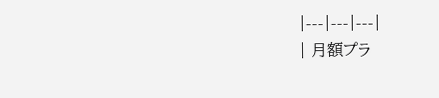|---|---|---|
| 月額プラ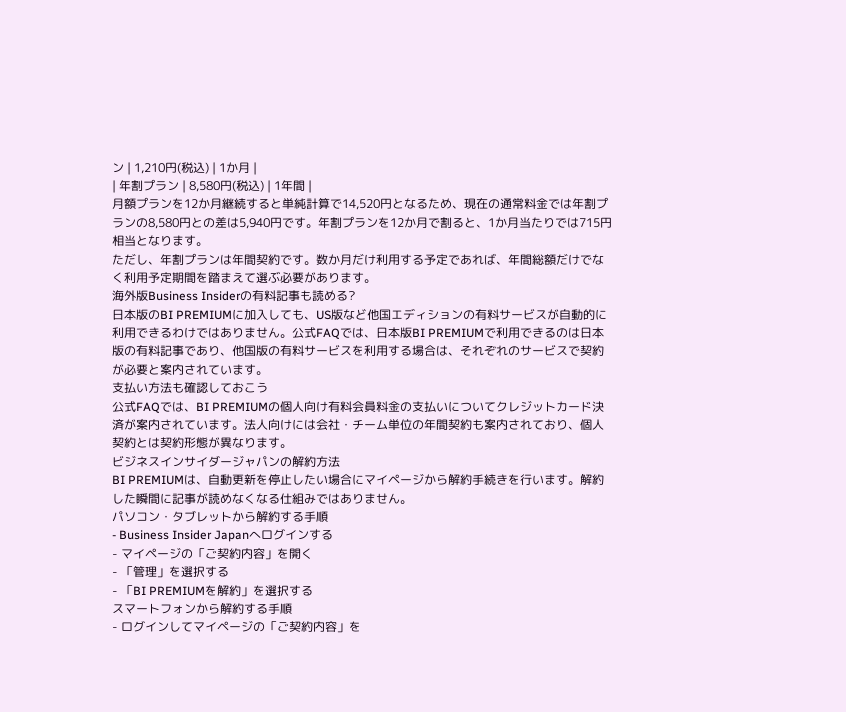ン | 1,210円(税込) | 1か月 |
| 年割プラン | 8,580円(税込) | 1年間 |
月額プランを12か月継続すると単純計算で14,520円となるため、現在の通常料金では年割プランの8,580円との差は5,940円です。年割プランを12か月で割ると、1か月当たりでは715円相当となります。
ただし、年割プランは年間契約です。数か月だけ利用する予定であれば、年間総額だけでなく利用予定期間を踏まえて選ぶ必要があります。
海外版Business Insiderの有料記事も読める?
日本版のBI PREMIUMに加入しても、US版など他国エディションの有料サービスが自動的に利用できるわけではありません。公式FAQでは、日本版BI PREMIUMで利用できるのは日本版の有料記事であり、他国版の有料サービスを利用する場合は、それぞれのサービスで契約が必要と案内されています。
支払い方法も確認しておこう
公式FAQでは、BI PREMIUMの個人向け有料会員料金の支払いについてクレジットカード決済が案内されています。法人向けには会社・チーム単位の年間契約も案内されており、個人契約とは契約形態が異なります。
ビジネスインサイダージャパンの解約方法
BI PREMIUMは、自動更新を停止したい場合にマイページから解約手続きを行います。解約した瞬間に記事が読めなくなる仕組みではありません。
パソコン・タブレットから解約する手順
- Business Insider Japanへログインする
- マイページの「ご契約内容」を開く
- 「管理」を選択する
- 「BI PREMIUMを解約」を選択する
スマートフォンから解約する手順
- ログインしてマイページの「ご契約内容」を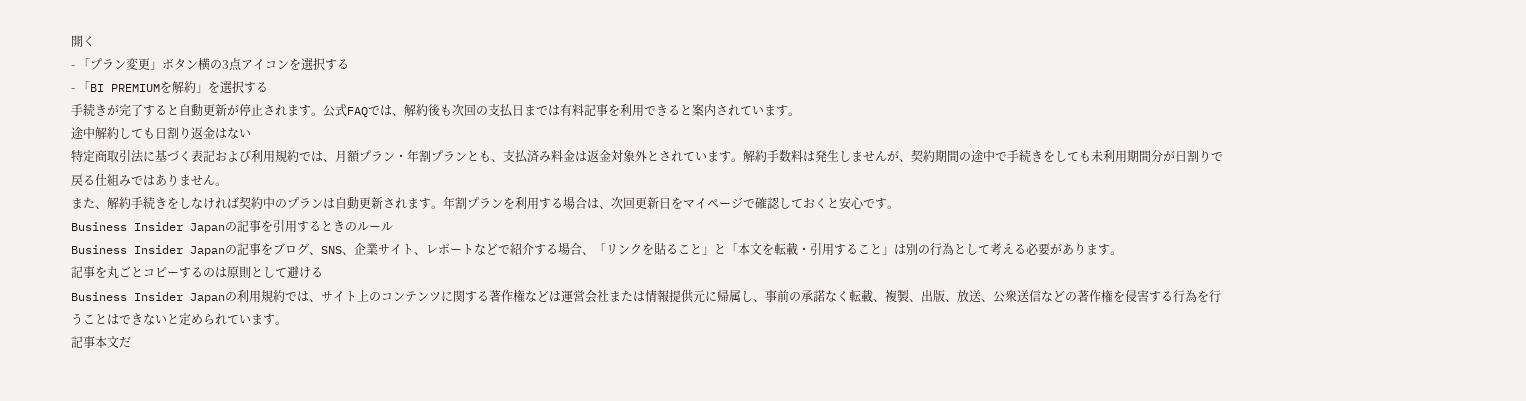開く
- 「プラン変更」ボタン横の3点アイコンを選択する
- 「BI PREMIUMを解約」を選択する
手続きが完了すると自動更新が停止されます。公式FAQでは、解約後も次回の支払日までは有料記事を利用できると案内されています。
途中解約しても日割り返金はない
特定商取引法に基づく表記および利用規約では、月額プラン・年割プランとも、支払済み料金は返金対象外とされています。解約手数料は発生しませんが、契約期間の途中で手続きをしても未利用期間分が日割りで戻る仕組みではありません。
また、解約手続きをしなければ契約中のプランは自動更新されます。年割プランを利用する場合は、次回更新日をマイページで確認しておくと安心です。
Business Insider Japanの記事を引用するときのルール
Business Insider Japanの記事をブログ、SNS、企業サイト、レポートなどで紹介する場合、「リンクを貼ること」と「本文を転載・引用すること」は別の行為として考える必要があります。
記事を丸ごとコピーするのは原則として避ける
Business Insider Japanの利用規約では、サイト上のコンテンツに関する著作権などは運営会社または情報提供元に帰属し、事前の承諾なく転載、複製、出版、放送、公衆送信などの著作権を侵害する行為を行うことはできないと定められています。
記事本文だ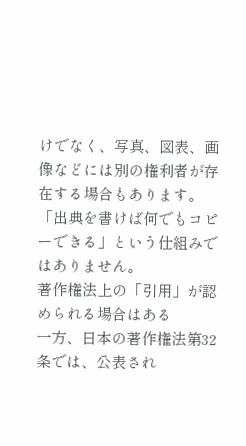けでなく、写真、図表、画像などには別の権利者が存在する場合もあります。「出典を書けば何でもコピーできる」という仕組みではありません。
著作権法上の「引用」が認められる場合はある
一方、日本の著作権法第32条では、公表され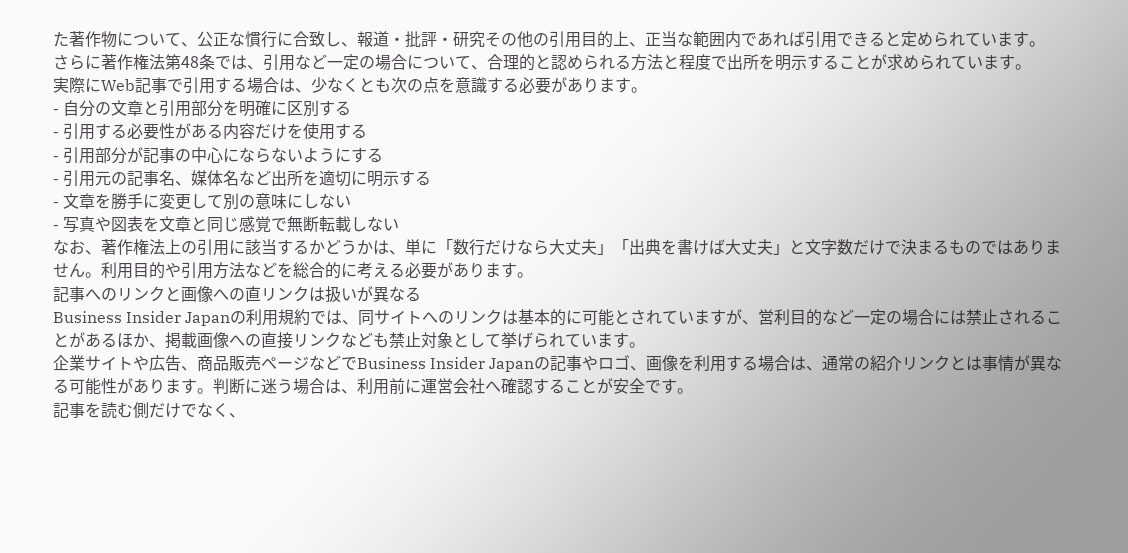た著作物について、公正な慣行に合致し、報道・批評・研究その他の引用目的上、正当な範囲内であれば引用できると定められています。
さらに著作権法第48条では、引用など一定の場合について、合理的と認められる方法と程度で出所を明示することが求められています。
実際にWeb記事で引用する場合は、少なくとも次の点を意識する必要があります。
- 自分の文章と引用部分を明確に区別する
- 引用する必要性がある内容だけを使用する
- 引用部分が記事の中心にならないようにする
- 引用元の記事名、媒体名など出所を適切に明示する
- 文章を勝手に変更して別の意味にしない
- 写真や図表を文章と同じ感覚で無断転載しない
なお、著作権法上の引用に該当するかどうかは、単に「数行だけなら大丈夫」「出典を書けば大丈夫」と文字数だけで決まるものではありません。利用目的や引用方法などを総合的に考える必要があります。
記事へのリンクと画像への直リンクは扱いが異なる
Business Insider Japanの利用規約では、同サイトへのリンクは基本的に可能とされていますが、営利目的など一定の場合には禁止されることがあるほか、掲載画像への直接リンクなども禁止対象として挙げられています。
企業サイトや広告、商品販売ページなどでBusiness Insider Japanの記事やロゴ、画像を利用する場合は、通常の紹介リンクとは事情が異なる可能性があります。判断に迷う場合は、利用前に運営会社へ確認することが安全です。
記事を読む側だけでなく、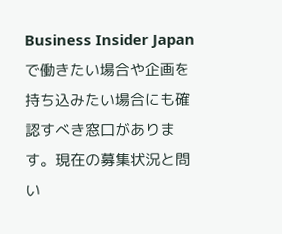Business Insider Japanで働きたい場合や企画を持ち込みたい場合にも確認すべき窓口があります。現在の募集状況と問い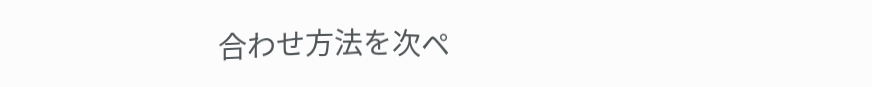合わせ方法を次ペ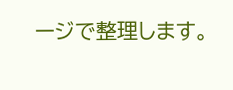ージで整理します。